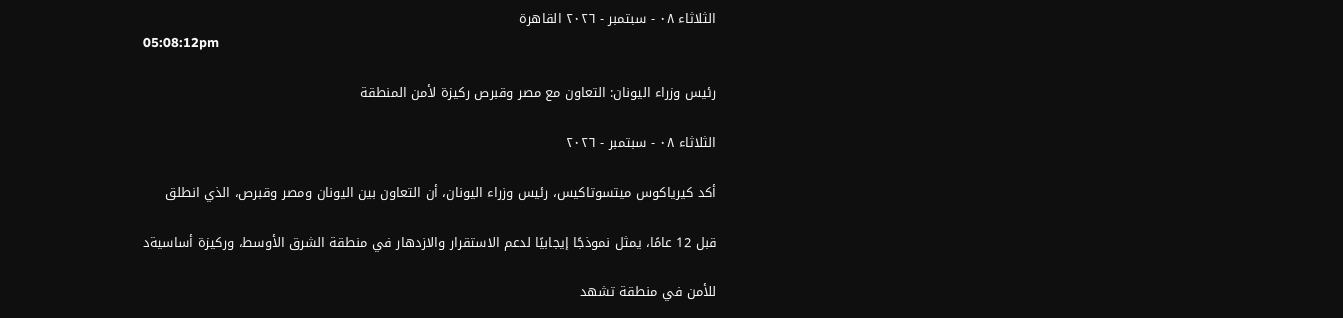الثلاثاء ٠٨ - سبتمبر - ٢٠٢٦ القاهرة
05:08:12pm

رئيس وزراء اليونان: التعاون مع مصر وقبرص ركيزة لأمن المنطقة

الثلاثاء ٠٨ - سبتمبر - ٢٠٢٦

أكد كيرياكوس ميتسوتاكيس، رئيس وزراء اليونان، أن التعاون بين اليونان ومصر وقبرص، الذي انطلق

قبل 12 عامًا، يمثل نموذجًا إيجابيًا لدعم الاستقرار والازدهار في منطقة الشرق الأوسط، وركيزة أساسيةد

للأمن في منطقة تشهد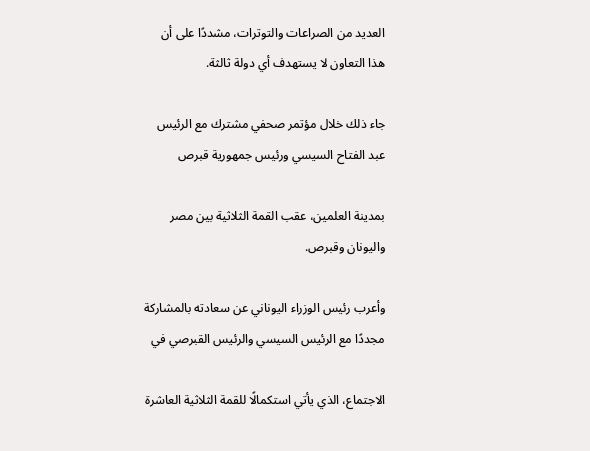العديد من الصراعات والتوترات، مشددًا على أن هذا التعاون لا يستهدف أي دولة ثالثة.

جاء ذلك خلال مؤتمر صحفي مشترك مع الرئيس عبد الفتاح السيسي ورئيس جمهورية قبرص

بمدينة العلمين، عقب القمة الثلاثية بين مصر واليونان وقبرص.

وأعرب رئيس الوزراء اليوناني عن سعادته بالمشاركة مجددًا مع الرئيس السيسي والرئيس القبرصي في

الاجتماع، الذي يأتي استكمالًا للقمة الثلاثية العاشرة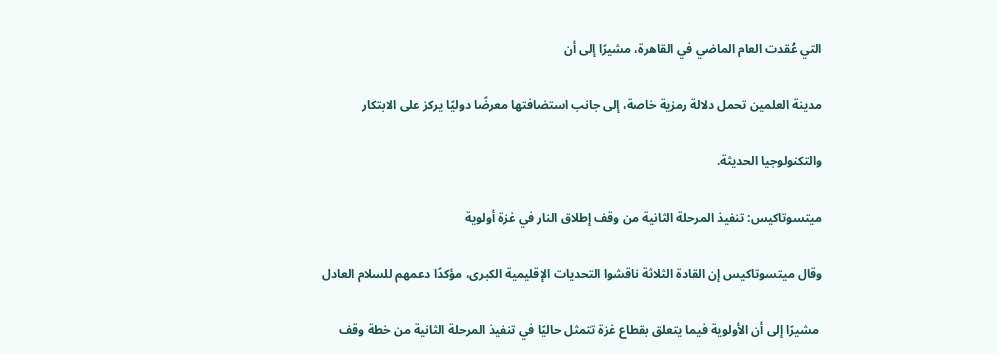التي عُقدت العام الماضي في القاهرة، مشيرًا إلى أن

مدينة العلمين تحمل دلالة رمزية خاصة، إلى جانب استضافتها معرضًا دوليًا يركز على الابتكار

والتكنولوجيا الحديثة.

ميتسوتاكيس: تنفيذ المرحلة الثانية من وقف إطلاق النار في غزة أولوية

وقال ميتسوتاكيس إن القادة الثلاثة ناقشوا التحديات الإقليمية الكبرى، مؤكدًا دعمهم للسلام العادل

 مشيرًا إلى أن الأولوية فيما يتعلق بقطاع غزة تتمثل حاليًا في تنفيذ المرحلة الثانية من خطة وقف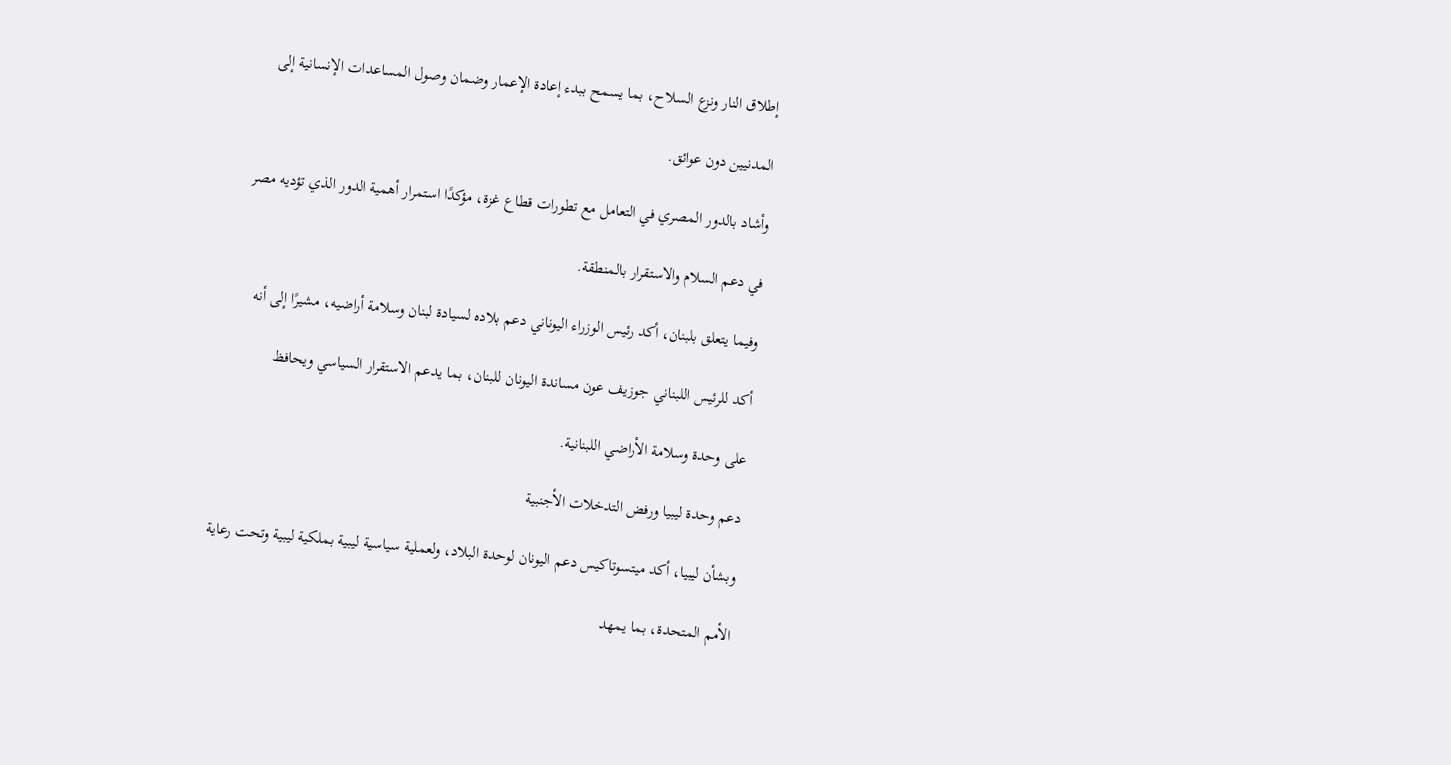إطلاق النار ونزع السلاح، بما يسمح ببدء إعادة الإعمار وضمان وصول المساعدات الإنسانية إلى

المدنيين دون عوائق.

وأشاد بالدور المصري في التعامل مع تطورات قطاع غزة، مؤكدًا استمرار أهمية الدور الذي تؤديه مصر

في دعم السلام والاستقرار بالمنطقة.

وفيما يتعلق بلبنان، أكد رئيس الوزراء اليوناني دعم بلاده لسيادة لبنان وسلامة أراضيه، مشيرًا إلى أنه

أكد للرئيس اللبناني جوزيف عون مساندة اليونان للبنان، بما يدعم الاستقرار السياسي ويحافظ

على وحدة وسلامة الأراضي اللبنانية.

دعم وحدة ليبيا ورفض التدخلات الأجنبية

وبشأن ليبيا، أكد ميتسوتاكيس دعم اليونان لوحدة البلاد، ولعملية سياسية ليبية بملكية ليبية وتحت رعاية

الأمم المتحدة، بما يمهد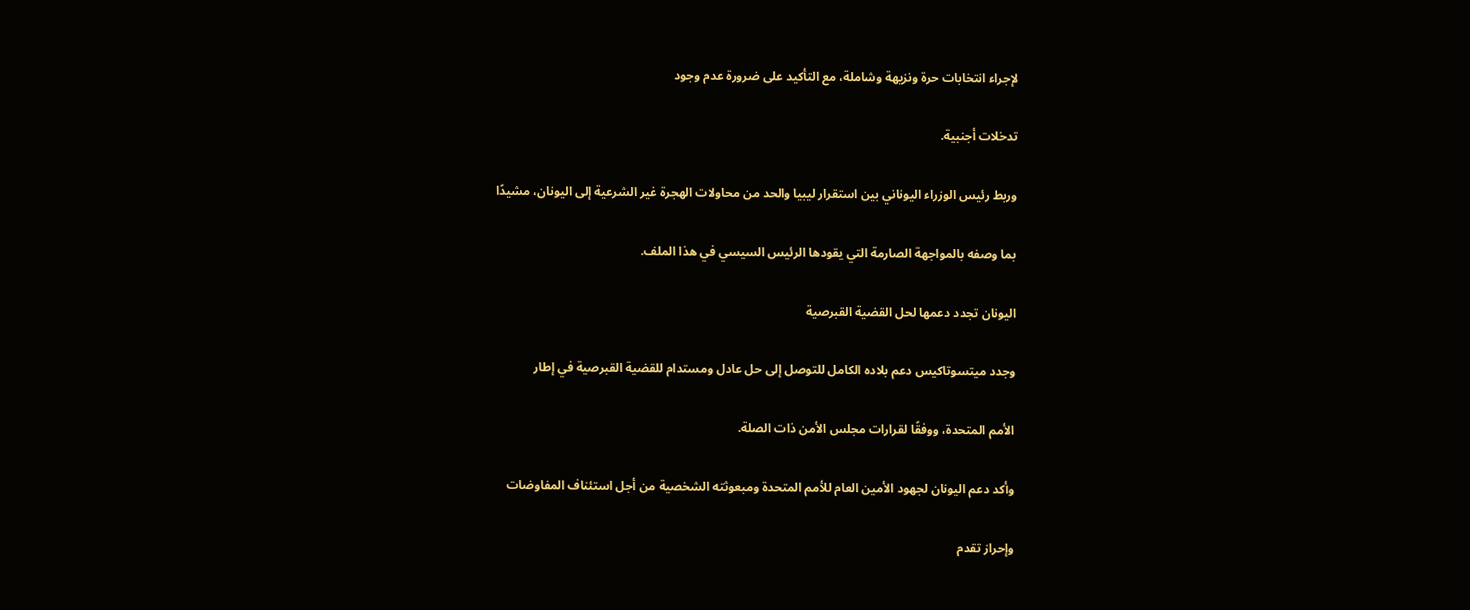لإجراء انتخابات حرة ونزيهة وشاملة، مع التأكيد على ضرورة عدم وجود

تدخلات أجنبية.

وربط رئيس الوزراء اليوناني بين استقرار ليبيا والحد من محاولات الهجرة غير الشرعية إلى اليونان، مشيدًا

بما وصفه بالمواجهة الصارمة التي يقودها الرئيس السيسي في هذا الملف.

اليونان تجدد دعمها لحل القضية القبرصية

وجدد ميتسوتاكيس دعم بلاده الكامل للتوصل إلى حل عادل ومستدام للقضية القبرصية في إطار

الأمم المتحدة، ووفقًا لقرارات مجلس الأمن ذات الصلة.

وأكد دعم اليونان لجهود الأمين العام للأمم المتحدة ومبعوثته الشخصية من أجل استئناف المفاوضات

وإحراز تقدم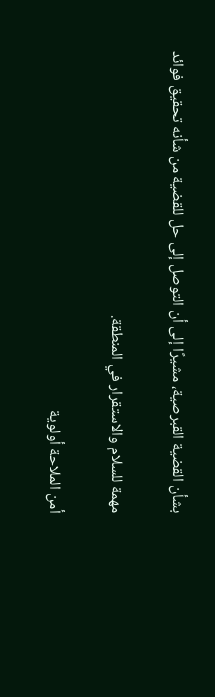بشأن القضية القبرصية، مشيرًا إلى أن التوصل إلى حل للقضية من شأنه تحقيق فوائد

مهمة للسلام والاستقرار في المنطقة.

أمن الملاحة أولوية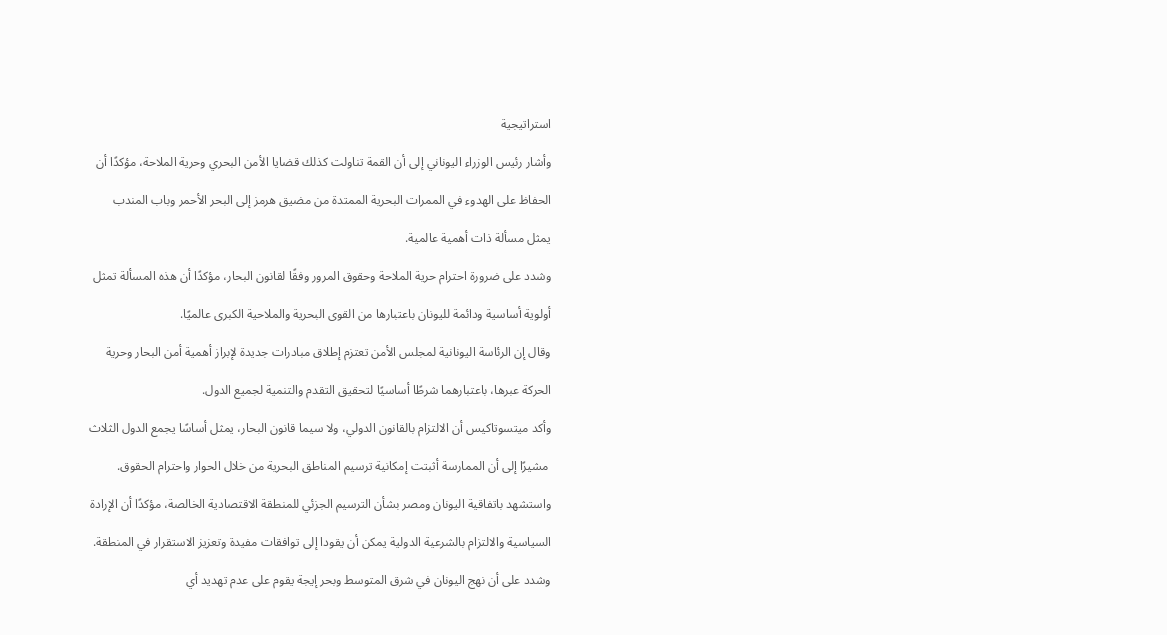استراتيجية

وأشار رئيس الوزراء اليوناني إلى أن القمة تناولت كذلك قضايا الأمن البحري وحرية الملاحة، مؤكدًا أن

الحفاظ على الهدوء في الممرات البحرية الممتدة من مضيق هرمز إلى البحر الأحمر وباب المندب

يمثل مسألة ذات أهمية عالمية.

وشدد على ضرورة احترام حرية الملاحة وحقوق المرور وفقًا لقانون البحار، مؤكدًا أن هذه المسألة تمثل

أولوية أساسية ودائمة لليونان باعتبارها من القوى البحرية والملاحية الكبرى عالميًا.

وقال إن الرئاسة اليونانية لمجلس الأمن تعتزم إطلاق مبادرات جديدة لإبراز أهمية أمن البحار وحرية

الحركة عبرها، باعتبارهما شرطًا أساسيًا لتحقيق التقدم والتنمية لجميع الدول.

وأكد ميتسوتاكيس أن الالتزام بالقانون الدولي، ولا سيما قانون البحار، يمثل أساسًا يجمع الدول الثلاث

 مشيرًا إلى أن الممارسة أثبتت إمكانية ترسيم المناطق البحرية من خلال الحوار واحترام الحقوق.

واستشهد باتفاقية اليونان ومصر بشأن الترسيم الجزئي للمنطقة الاقتصادية الخالصة، مؤكدًا أن الإرادة

السياسية والالتزام بالشرعية الدولية يمكن أن يقودا إلى توافقات مفيدة وتعزيز الاستقرار في المنطقة.

وشدد على أن نهج اليونان في شرق المتوسط وبحر إيجة يقوم على عدم تهديد أي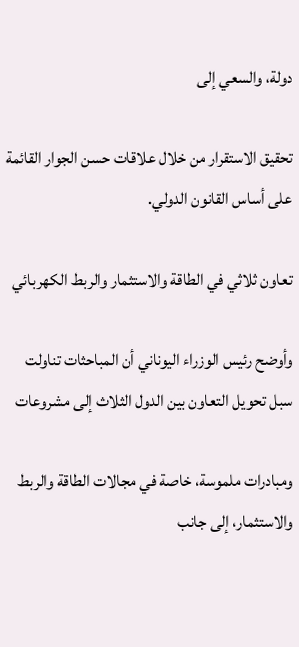دولة، والسعي إلى

تحقيق الاستقرار من خلال علاقات حسن الجوار القائمة على أساس القانون الدولي.

تعاون ثلاثي في الطاقة والاستثمار والربط الكهربائي

وأوضح رئيس الوزراء اليوناني أن المباحثات تناولت سبل تحويل التعاون بين الدول الثلاث إلى مشروعات

ومبادرات ملموسة، خاصة في مجالات الطاقة والربط والاستثمار، إلى جانب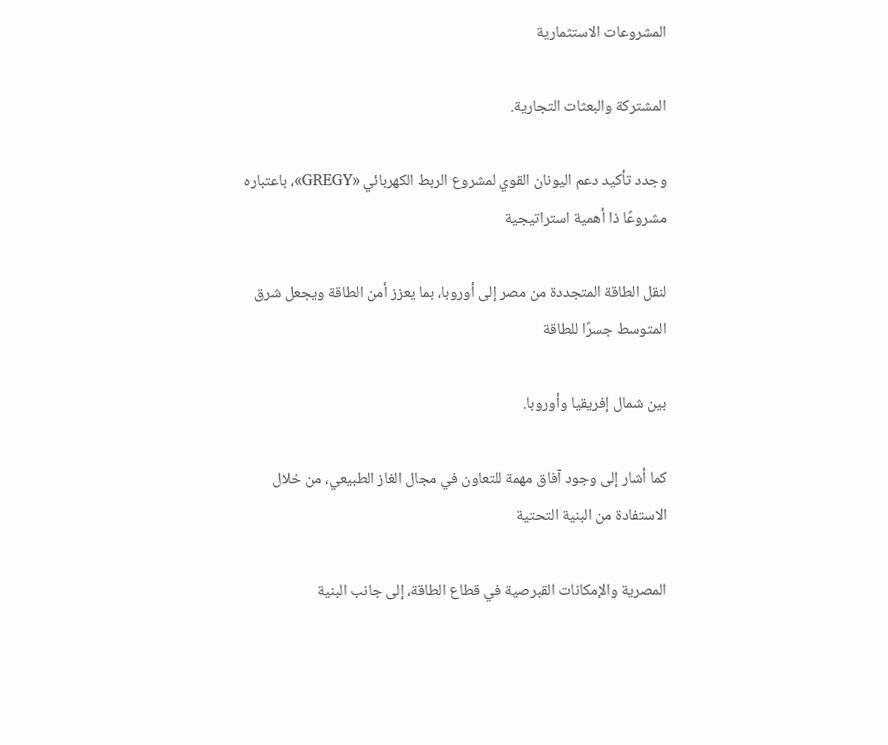المشروعات الاستثمارية

المشتركة والبعثات التجارية.

وجدد تأكيد دعم اليونان القوي لمشروع الربط الكهربائي «GREGY»، باعتباره مشروعًا ذا أهمية استراتيجية

لنقل الطاقة المتجددة من مصر إلى أوروبا، بما يعزز أمن الطاقة ويجعل شرق المتوسط جسرًا للطاقة

بين شمال إفريقيا وأوروبا.

كما أشار إلى وجود آفاق مهمة للتعاون في مجال الغاز الطبيعي، من خلال الاستفادة من البنية التحتية

المصرية والإمكانات القبرصية في قطاع الطاقة، إلى جانب البنية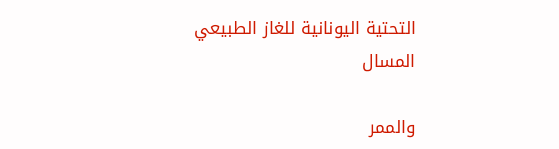التحتية اليونانية للغاز الطبيعي المسال

والممر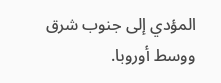المؤدي إلى جنوب شرق ووسط أوروبا.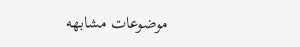موضوعات مشابهه